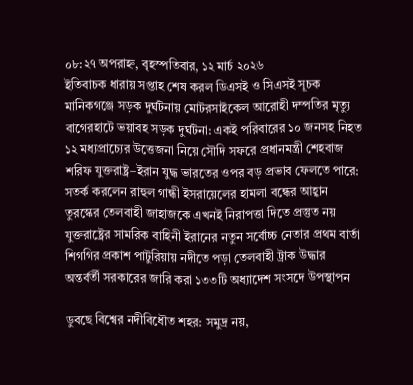০৮:২৭ অপরাহ্ন, বৃহস্পতিবার, ১২ মার্চ ২০২৬
ইতিবাচক ধারায় সপ্তাহ শেষ করল ডিএসই ও সিএসই সূচক মানিকগঞ্জে সড়ক দুর্ঘটনায় মোটরসাইকেল আরোহী দম্পতির মৃত্যু বাগেরহাটে ভয়াবহ সড়ক দুর্ঘটনা: একই পরিবারের ১০ জনসহ নিহত ১২ মধ্যপ্রাচ্যের উত্তেজনা নিয়ে সৌদি সফরে প্রধানমন্ত্রী শেহবাজ শরিফ যুক্তরাষ্ট্র–ইরান যুদ্ধ ভারতের ওপর বড় প্রভাব ফেলতে পারে: সতর্ক করলেন রাহুল গান্ধী ইসরায়েলের হামলা বন্ধের আহ্বান তুরস্কের তেলবাহী জাহাজকে এখনই নিরাপত্তা দিতে প্রস্তুত নয় যুক্তরাষ্ট্রের সামরিক বাহিনী ইরানের নতুন সর্বোচ্চ নেতার প্রথম বার্তা শিগগির প্রকাশ পাটুরিয়ায় নদীতে পড়া তেলবাহী ট্রাক উদ্ধার অন্তর্বর্তী সরকারের জারি করা ১৩৩টি অধ্যাদেশ সংসদে উপস্থাপন

ডুবছে বিশ্বের নদীবিধৌত শহর: সমুদ্র নয়,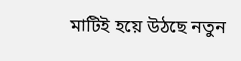মাটিই হয়ে উঠছে নতুন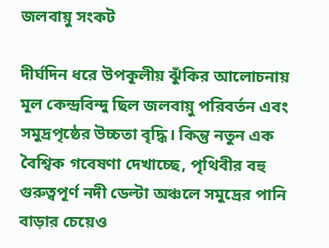জলবায়ু সংকট

দীর্ঘদিন ধরে উপকূলীয় ঝুঁকির আলোচনায় মূল কেন্দ্রবিন্দু ছিল জলবায়ু পরিবর্তন এবং সমুদ্রপৃষ্ঠের উচ্চতা বৃদ্ধি। কিন্তু নতুন এক বৈশ্বিক গবেষণা দেখাচ্ছে, পৃথিবীর বহু গুরুত্বপূর্ণ নদী ডেল্টা অঞ্চলে সমুদ্রের পানি বাড়ার চেয়েও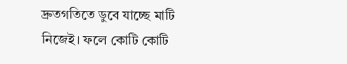দ্রুতগতিতে ডুবে যাচ্ছে মাটি নিজেই। ফলে কোটি কোটি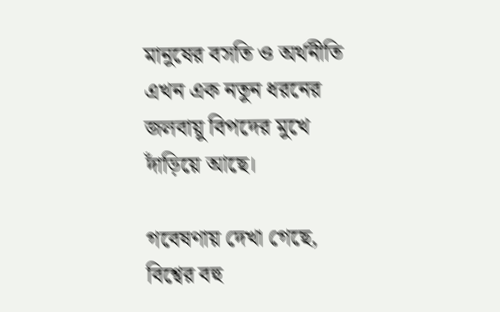মানুষের বসতি ও অর্থনীতি এখন এক নতুন ধরনের জলবায়ু বিপদের মুখে দাঁড়িয়ে আছে।

গবেষণায় দেখা গেছে, বিশ্বের বহু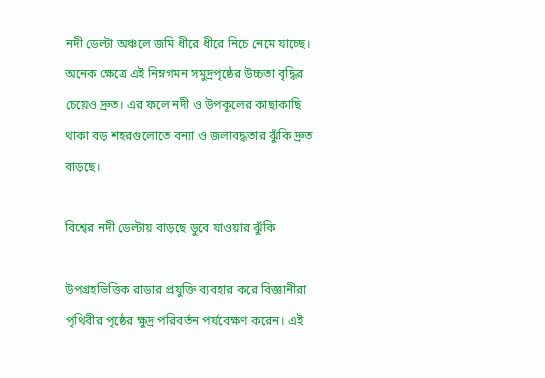নদী ডেল্টা অঞ্চলে জমি ধীরে ধীরে নিচে নেমে যাচ্ছে। অনেক ক্ষেত্রে এই নিম্নগমন সমুদ্রপৃষ্ঠের উচ্চতা বৃদ্ধির চেয়েও দ্রুত। এর ফলে নদী ও উপকূলের কাছাকাছি থাকা বড় শহরগুলোতে বন্যা ও জলাবদ্ধতার ঝুঁকি দ্রুত বাড়ছে।

বিশ্বের নদী ডেল্টায় বাড়ছে ডুবে যাওয়ার ঝুঁকি

উপগ্রহভিত্তিক রাডার প্রযুক্তি ব্যবহার করে বিজ্ঞানীরা পৃথিবীর পৃষ্ঠের ক্ষুদ্র পরিবর্তন পর্যবেক্ষণ করেন। এই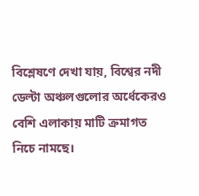বিশ্লেষণে দেখা যায়, বিশ্বের নদী ডেল্টা অঞ্চলগুলোর অর্ধেকেরও বেশি এলাকায় মাটি ক্রমাগত নিচে নামছে।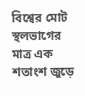বিশ্বের মোট স্থলভাগের মাত্র এক শতাংশ জুড়ে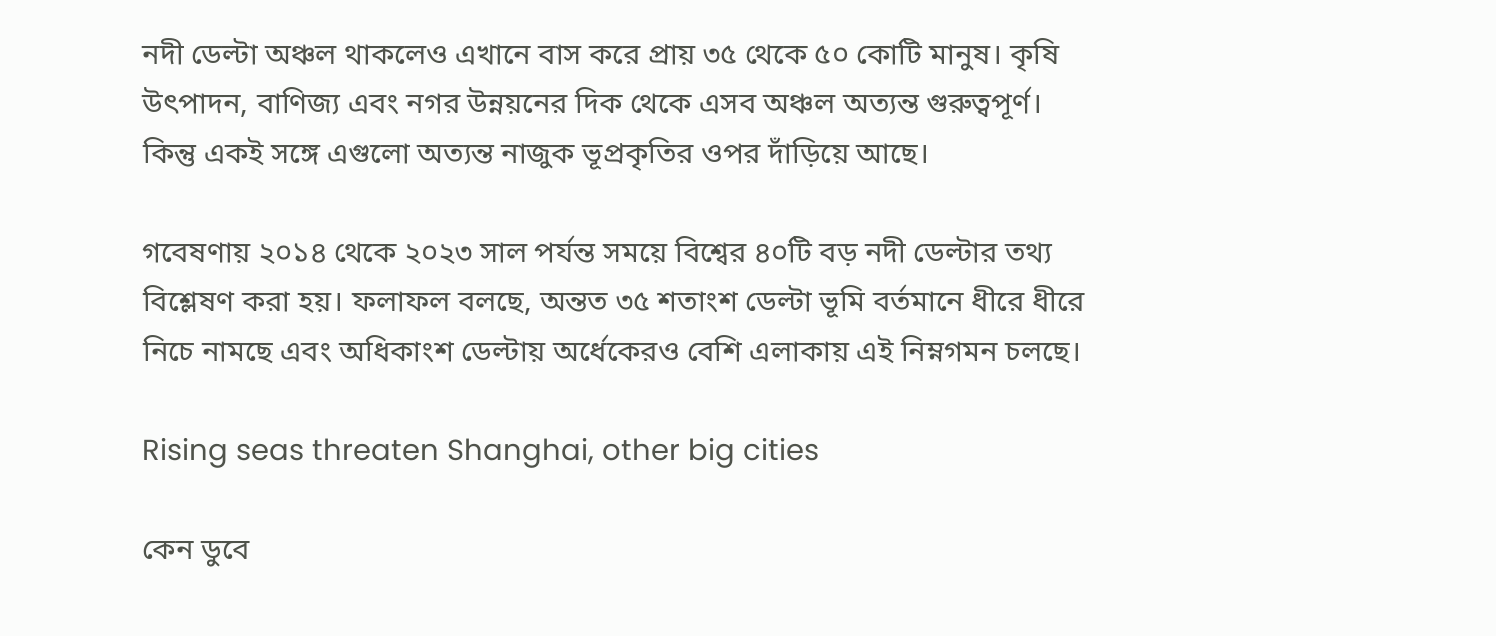নদী ডেল্টা অঞ্চল থাকলেও এখানে বাস করে প্রায় ৩৫ থেকে ৫০ কোটি মানুষ। কৃষি উৎপাদন, বাণিজ্য এবং নগর উন্নয়নের দিক থেকে এসব অঞ্চল অত্যন্ত গুরুত্বপূর্ণ। কিন্তু একই সঙ্গে এগুলো অত্যন্ত নাজুক ভূপ্রকৃতির ওপর দাঁড়িয়ে আছে।

গবেষণায় ২০১৪ থেকে ২০২৩ সাল পর্যন্ত সময়ে বিশ্বের ৪০টি বড় নদী ডেল্টার তথ্য বিশ্লেষণ করা হয়। ফলাফল বলছে, অন্তত ৩৫ শতাংশ ডেল্টা ভূমি বর্তমানে ধীরে ধীরে নিচে নামছে এবং অধিকাংশ ডেল্টায় অর্ধেকেরও বেশি এলাকায় এই নিম্নগমন চলছে।

Rising seas threaten Shanghai, other big cities

কেন ডুবে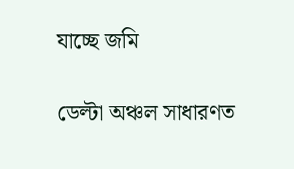যাচ্ছে জমি

ডেল্টা অঞ্চল সাধারণত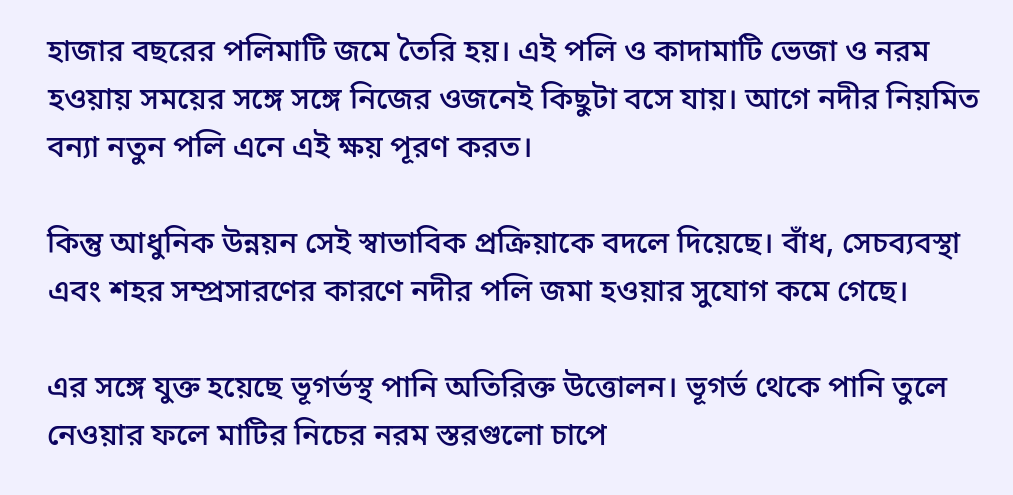হাজার বছরের পলিমাটি জমে তৈরি হয়। এই পলি ও কাদামাটি ভেজা ও নরম হওয়ায় সময়ের সঙ্গে সঙ্গে নিজের ওজনেই কিছুটা বসে যায়। আগে নদীর নিয়মিত বন্যা নতুন পলি এনে এই ক্ষয় পূরণ করত।

কিন্তু আধুনিক উন্নয়ন সেই স্বাভাবিক প্রক্রিয়াকে বদলে দিয়েছে। বাঁধ, সেচব্যবস্থা এবং শহর সম্প্রসারণের কারণে নদীর পলি জমা হওয়ার সুযোগ কমে গেছে।

এর সঙ্গে যুক্ত হয়েছে ভূগর্ভস্থ পানি অতিরিক্ত উত্তোলন। ভূগর্ভ থেকে পানি তুলে নেওয়ার ফলে মাটির নিচের নরম স্তরগুলো চাপে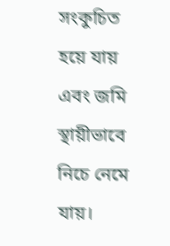সংকুচিত হয়ে যায় এবং জমি স্থায়ীভাবে নিচে নেমে যায়।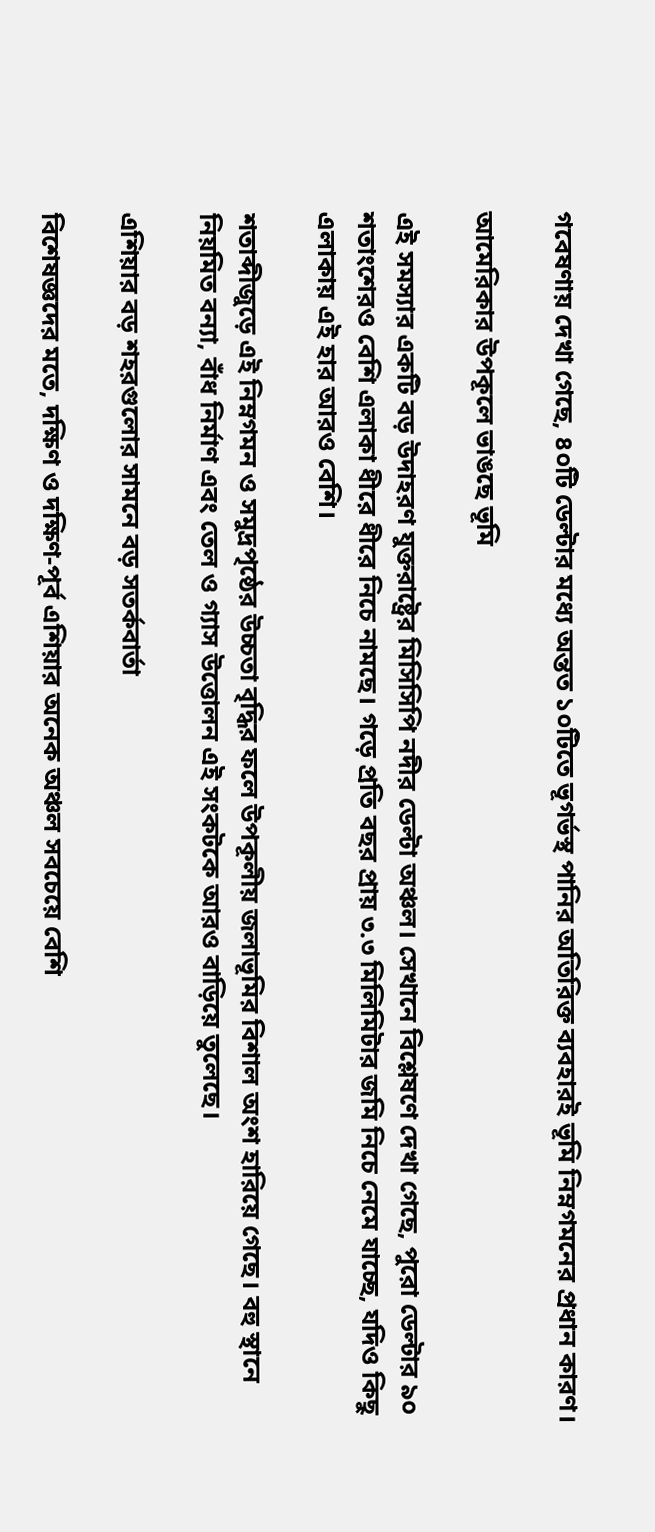গবেষণায় দেখা গেছে, ৪০টি ডেল্টার মধ্যে অন্তত ১০টিতে ভূগর্ভস্থ পানির অতিরিক্ত ব্যবহারই ভূমি নিম্নগমনের প্রধান কারণ।

আমেরিকার উপকূলে ভাঙছে ভূমি

এই সমস্যার একটি বড় উদাহরণ যুক্তরাষ্ট্রের মিসিসিপি নদীর ডেল্টা অঞ্চল। সেখানে বিশ্লেষণে দেখা গেছে, পুরো ডেল্টার ৯০ শতাংশেরও বেশি এলাকা ধীরে ধীরে নিচে নামছে। গড়ে প্রতি বছর প্রায় ৩.৩ মিলিমিটার জমি নিচে নেমে যাচ্ছে, যদিও কিছু এলাকায় এই হার আরও বেশি।

শতাব্দীজুড়ে এই নিম্নগমন ও সমুদ্রপৃষ্ঠের উচ্চতা বৃদ্ধির ফলে উপকূলীয় জলাভূমির বিশাল অংশ হারিয়ে গেছে। বহু স্থানে নিয়মিত বন্যা, বাঁধ নির্মাণ এবং তেল ও গ্যাস উত্তোলন এই সংকটকে আরও বাড়িয়ে তুলেছে।

এশিয়ার বড় শহরগুলোর সামনে বড় সতর্কবার্তা

বিশেষজ্ঞদের মতে, দক্ষিণ ও দক্ষিণ-পূর্ব এশিয়ার অনেক অঞ্চল সবচেয়ে বেশি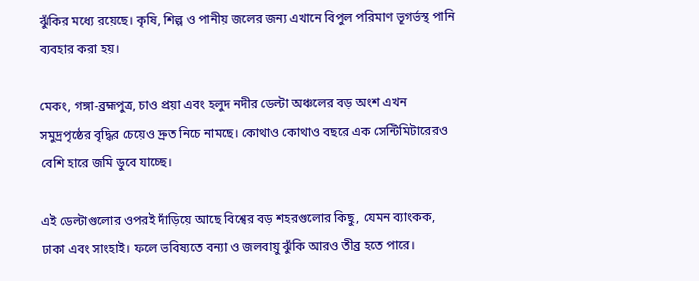ঝুঁকির মধ্যে রয়েছে। কৃষি, শিল্প ও পানীয় জলের জন্য এখানে বিপুল পরিমাণ ভূগর্ভস্থ পানি ব্যবহার করা হয়।

মেকং, গঙ্গা-ব্রহ্মপুত্র, চাও প্রয়া এবং হলুদ নদীর ডেল্টা অঞ্চলের বড় অংশ এখন সমুদ্রপৃষ্ঠের বৃদ্ধির চেয়েও দ্রুত নিচে নামছে। কোথাও কোথাও বছরে এক সেন্টিমিটারেরও বেশি হারে জমি ডুবে যাচ্ছে।

এই ডেল্টাগুলোর ওপরই দাঁড়িয়ে আছে বিশ্বের বড় শহরগুলোর কিছু, যেমন ব্যাংকক, ঢাকা এবং সাংহাই। ফলে ভবিষ্যতে বন্যা ও জলবায়ু ঝুঁকি আরও তীব্র হতে পারে।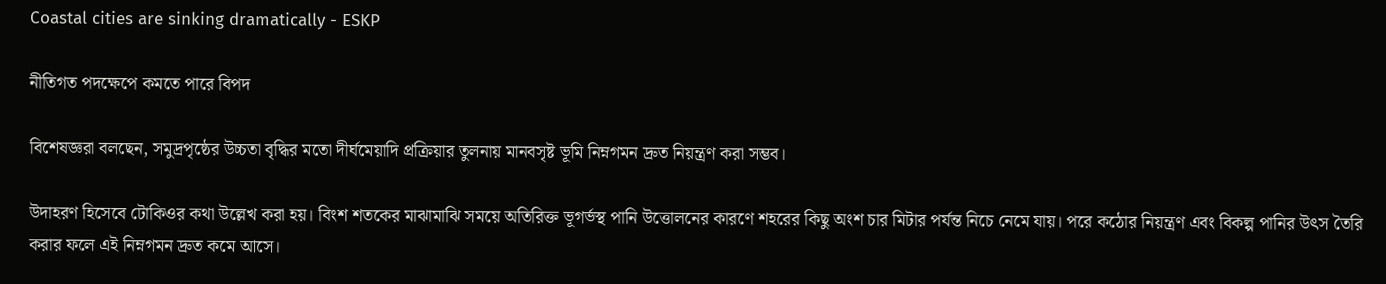Coastal cities are sinking dramatically - ESKP

নীতিগত পদক্ষেপে কমতে পারে বিপদ

বিশেষজ্ঞরা বলছেন, সমুদ্রপৃষ্ঠের উচ্চতা বৃদ্ধির মতো দীর্ঘমেয়াদি প্রক্রিয়ার তুলনায় মানবসৃষ্ট ভূমি নিম্নগমন দ্রুত নিয়ন্ত্রণ করা সম্ভব।

উদাহরণ হিসেবে টোকিওর কথা উল্লেখ করা হয়। বিংশ শতকের মাঝামাঝি সময়ে অতিরিক্ত ভূগর্ভস্থ পানি উত্তোলনের কারণে শহরের কিছু অংশ চার মিটার পর্যন্ত নিচে নেমে যায়। পরে কঠোর নিয়ন্ত্রণ এবং বিকল্প পানির উৎস তৈরি করার ফলে এই নিম্নগমন দ্রুত কমে আসে।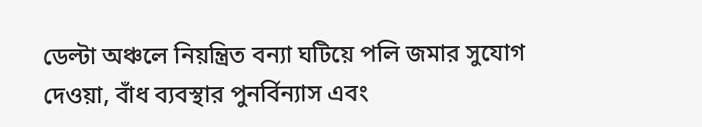ডেল্টা অঞ্চলে নিয়ন্ত্রিত বন্যা ঘটিয়ে পলি জমার সুযোগ দেওয়া, বাঁধ ব্যবস্থার পুনর্বিন্যাস এবং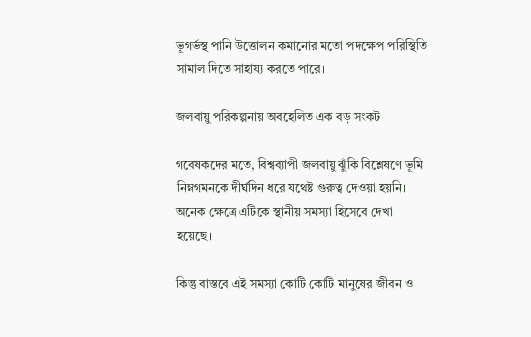ভূগর্ভস্থ পানি উত্তোলন কমানোর মতো পদক্ষেপ পরিস্থিতি সামাল দিতে সাহায্য করতে পারে।

জলবায়ু পরিকল্পনায় অবহেলিত এক বড় সংকট

গবেষকদের মতে, বিশ্বব্যাপী জলবায়ু ঝুঁকি বিশ্লেষণে ভূমি নিম্নগমনকে দীর্ঘদিন ধরে যথেষ্ট গুরুত্ব দেওয়া হয়নি। অনেক ক্ষেত্রে এটিকে স্থানীয় সমস্যা হিসেবে দেখা হয়েছে।

কিন্তু বাস্তবে এই সমস্যা কোটি কোটি মানুষের জীবন ও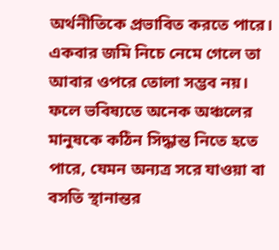অর্থনীতিকে প্রভাবিত করতে পারে। একবার জমি নিচে নেমে গেলে তা আবার ওপরে তোলা সম্ভব নয়। ফলে ভবিষ্যতে অনেক অঞ্চলের মানুষকে কঠিন সিদ্ধান্ত নিতে হতে পারে, যেমন অন্যত্র সরে যাওয়া বা বসতি স্থানান্তর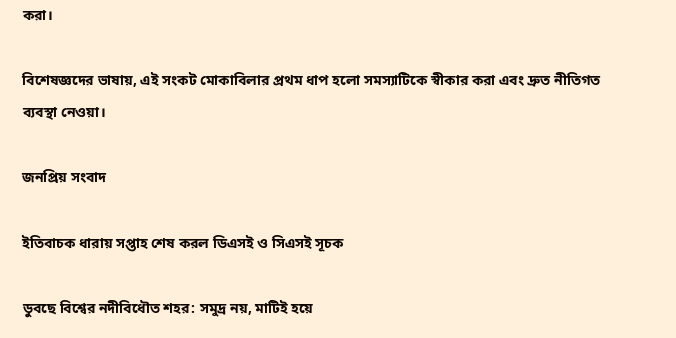করা।

বিশেষজ্ঞদের ভাষায়, এই সংকট মোকাবিলার প্রথম ধাপ হলো সমস্যাটিকে স্বীকার করা এবং দ্রুত নীতিগত ব্যবস্থা নেওয়া।

জনপ্রিয় সংবাদ

ইতিবাচক ধারায় সপ্তাহ শেষ করল ডিএসই ও সিএসই সূচক

ডুবছে বিশ্বের নদীবিধৌত শহর: সমুদ্র নয়, মাটিই হয়ে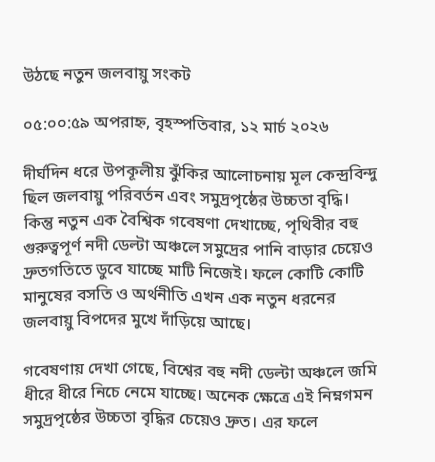উঠছে নতুন জলবায়ু সংকট

০৫:০০:৫৯ অপরাহ্ন, বৃহস্পতিবার, ১২ মার্চ ২০২৬

দীর্ঘদিন ধরে উপকূলীয় ঝুঁকির আলোচনায় মূল কেন্দ্রবিন্দু ছিল জলবায়ু পরিবর্তন এবং সমুদ্রপৃষ্ঠের উচ্চতা বৃদ্ধি। কিন্তু নতুন এক বৈশ্বিক গবেষণা দেখাচ্ছে, পৃথিবীর বহু গুরুত্বপূর্ণ নদী ডেল্টা অঞ্চলে সমুদ্রের পানি বাড়ার চেয়েও দ্রুতগতিতে ডুবে যাচ্ছে মাটি নিজেই। ফলে কোটি কোটি মানুষের বসতি ও অর্থনীতি এখন এক নতুন ধরনের জলবায়ু বিপদের মুখে দাঁড়িয়ে আছে।

গবেষণায় দেখা গেছে, বিশ্বের বহু নদী ডেল্টা অঞ্চলে জমি ধীরে ধীরে নিচে নেমে যাচ্ছে। অনেক ক্ষেত্রে এই নিম্নগমন সমুদ্রপৃষ্ঠের উচ্চতা বৃদ্ধির চেয়েও দ্রুত। এর ফলে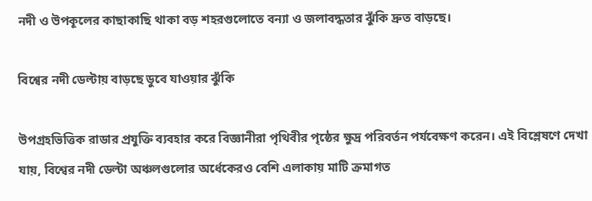নদী ও উপকূলের কাছাকাছি থাকা বড় শহরগুলোতে বন্যা ও জলাবদ্ধতার ঝুঁকি দ্রুত বাড়ছে।

বিশ্বের নদী ডেল্টায় বাড়ছে ডুবে যাওয়ার ঝুঁকি

উপগ্রহভিত্তিক রাডার প্রযুক্তি ব্যবহার করে বিজ্ঞানীরা পৃথিবীর পৃষ্ঠের ক্ষুদ্র পরিবর্তন পর্যবেক্ষণ করেন। এই বিশ্লেষণে দেখা যায়, বিশ্বের নদী ডেল্টা অঞ্চলগুলোর অর্ধেকেরও বেশি এলাকায় মাটি ক্রমাগত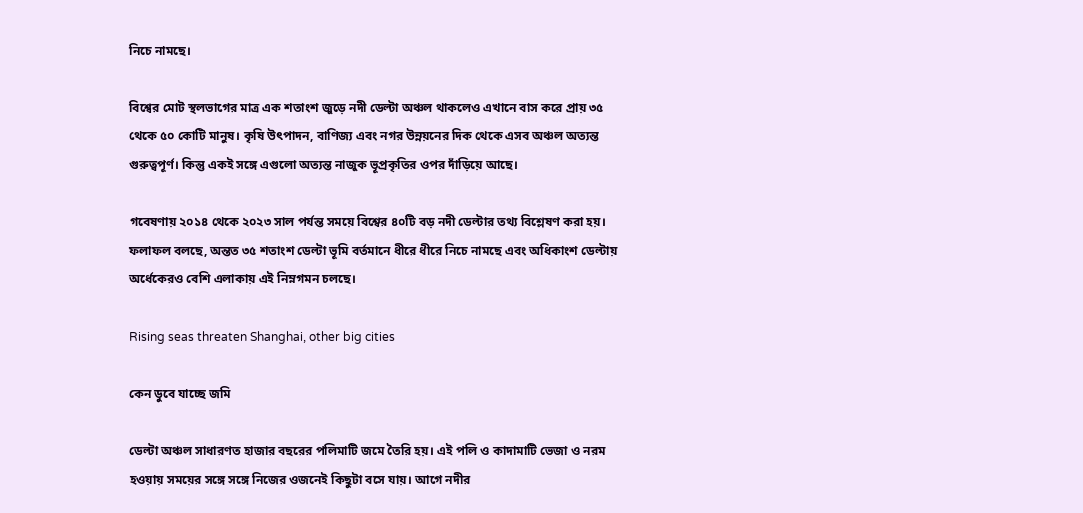নিচে নামছে।

বিশ্বের মোট স্থলভাগের মাত্র এক শতাংশ জুড়ে নদী ডেল্টা অঞ্চল থাকলেও এখানে বাস করে প্রায় ৩৫ থেকে ৫০ কোটি মানুষ। কৃষি উৎপাদন, বাণিজ্য এবং নগর উন্নয়নের দিক থেকে এসব অঞ্চল অত্যন্ত গুরুত্বপূর্ণ। কিন্তু একই সঙ্গে এগুলো অত্যন্ত নাজুক ভূপ্রকৃতির ওপর দাঁড়িয়ে আছে।

গবেষণায় ২০১৪ থেকে ২০২৩ সাল পর্যন্ত সময়ে বিশ্বের ৪০টি বড় নদী ডেল্টার তথ্য বিশ্লেষণ করা হয়। ফলাফল বলছে, অন্তত ৩৫ শতাংশ ডেল্টা ভূমি বর্তমানে ধীরে ধীরে নিচে নামছে এবং অধিকাংশ ডেল্টায় অর্ধেকেরও বেশি এলাকায় এই নিম্নগমন চলছে।

Rising seas threaten Shanghai, other big cities

কেন ডুবে যাচ্ছে জমি

ডেল্টা অঞ্চল সাধারণত হাজার বছরের পলিমাটি জমে তৈরি হয়। এই পলি ও কাদামাটি ভেজা ও নরম হওয়ায় সময়ের সঙ্গে সঙ্গে নিজের ওজনেই কিছুটা বসে যায়। আগে নদীর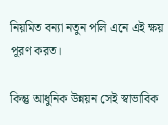নিয়মিত বন্যা নতুন পলি এনে এই ক্ষয় পূরণ করত।

কিন্তু আধুনিক উন্নয়ন সেই স্বাভাবিক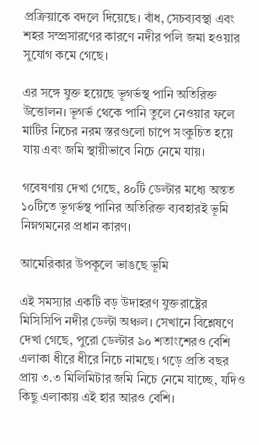প্রক্রিয়াকে বদলে দিয়েছে। বাঁধ, সেচব্যবস্থা এবং শহর সম্প্রসারণের কারণে নদীর পলি জমা হওয়ার সুযোগ কমে গেছে।

এর সঙ্গে যুক্ত হয়েছে ভূগর্ভস্থ পানি অতিরিক্ত উত্তোলন। ভূগর্ভ থেকে পানি তুলে নেওয়ার ফলে মাটির নিচের নরম স্তরগুলো চাপে সংকুচিত হয়ে যায় এবং জমি স্থায়ীভাবে নিচে নেমে যায়।

গবেষণায় দেখা গেছে, ৪০টি ডেল্টার মধ্যে অন্তত ১০টিতে ভূগর্ভস্থ পানির অতিরিক্ত ব্যবহারই ভূমি নিম্নগমনের প্রধান কারণ।

আমেরিকার উপকূলে ভাঙছে ভূমি

এই সমস্যার একটি বড় উদাহরণ যুক্তরাষ্ট্রের মিসিসিপি নদীর ডেল্টা অঞ্চল। সেখানে বিশ্লেষণে দেখা গেছে, পুরো ডেল্টার ৯০ শতাংশেরও বেশি এলাকা ধীরে ধীরে নিচে নামছে। গড়ে প্রতি বছর প্রায় ৩.৩ মিলিমিটার জমি নিচে নেমে যাচ্ছে, যদিও কিছু এলাকায় এই হার আরও বেশি।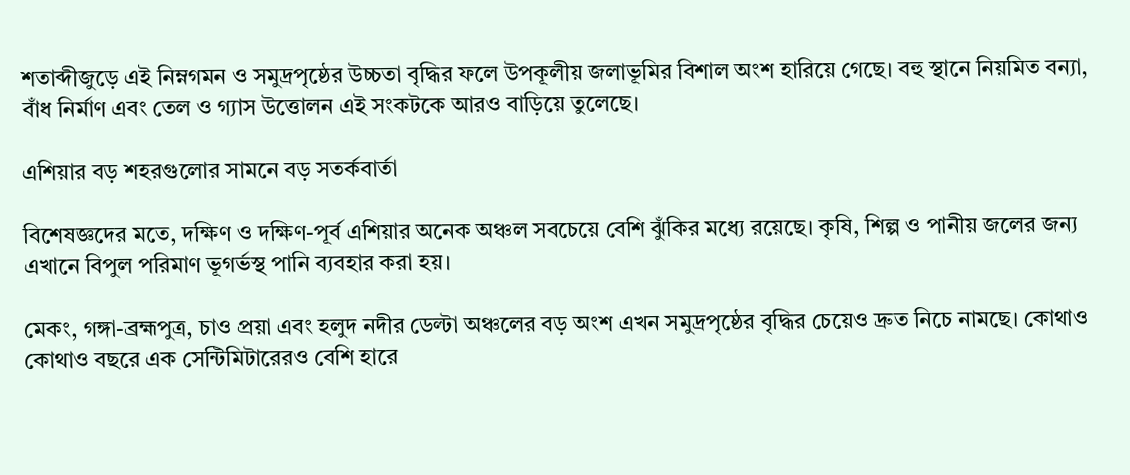শতাব্দীজুড়ে এই নিম্নগমন ও সমুদ্রপৃষ্ঠের উচ্চতা বৃদ্ধির ফলে উপকূলীয় জলাভূমির বিশাল অংশ হারিয়ে গেছে। বহু স্থানে নিয়মিত বন্যা, বাঁধ নির্মাণ এবং তেল ও গ্যাস উত্তোলন এই সংকটকে আরও বাড়িয়ে তুলেছে।

এশিয়ার বড় শহরগুলোর সামনে বড় সতর্কবার্তা

বিশেষজ্ঞদের মতে, দক্ষিণ ও দক্ষিণ-পূর্ব এশিয়ার অনেক অঞ্চল সবচেয়ে বেশি ঝুঁকির মধ্যে রয়েছে। কৃষি, শিল্প ও পানীয় জলের জন্য এখানে বিপুল পরিমাণ ভূগর্ভস্থ পানি ব্যবহার করা হয়।

মেকং, গঙ্গা-ব্রহ্মপুত্র, চাও প্রয়া এবং হলুদ নদীর ডেল্টা অঞ্চলের বড় অংশ এখন সমুদ্রপৃষ্ঠের বৃদ্ধির চেয়েও দ্রুত নিচে নামছে। কোথাও কোথাও বছরে এক সেন্টিমিটারেরও বেশি হারে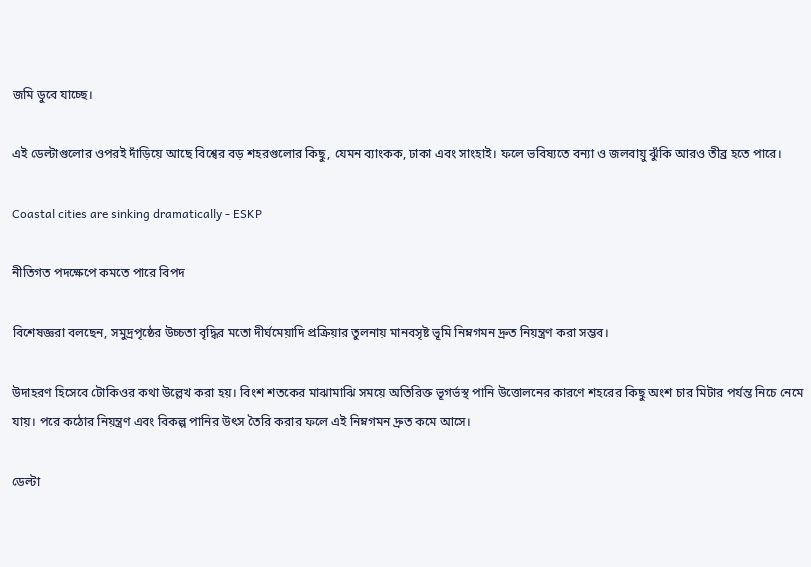জমি ডুবে যাচ্ছে।

এই ডেল্টাগুলোর ওপরই দাঁড়িয়ে আছে বিশ্বের বড় শহরগুলোর কিছু, যেমন ব্যাংকক, ঢাকা এবং সাংহাই। ফলে ভবিষ্যতে বন্যা ও জলবায়ু ঝুঁকি আরও তীব্র হতে পারে।

Coastal cities are sinking dramatically - ESKP

নীতিগত পদক্ষেপে কমতে পারে বিপদ

বিশেষজ্ঞরা বলছেন, সমুদ্রপৃষ্ঠের উচ্চতা বৃদ্ধির মতো দীর্ঘমেয়াদি প্রক্রিয়ার তুলনায় মানবসৃষ্ট ভূমি নিম্নগমন দ্রুত নিয়ন্ত্রণ করা সম্ভব।

উদাহরণ হিসেবে টোকিওর কথা উল্লেখ করা হয়। বিংশ শতকের মাঝামাঝি সময়ে অতিরিক্ত ভূগর্ভস্থ পানি উত্তোলনের কারণে শহরের কিছু অংশ চার মিটার পর্যন্ত নিচে নেমে যায়। পরে কঠোর নিয়ন্ত্রণ এবং বিকল্প পানির উৎস তৈরি করার ফলে এই নিম্নগমন দ্রুত কমে আসে।

ডেল্টা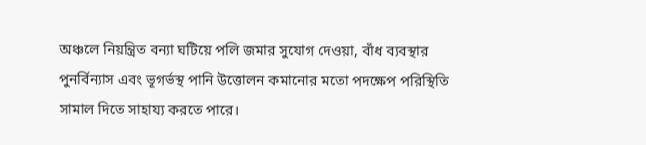অঞ্চলে নিয়ন্ত্রিত বন্যা ঘটিয়ে পলি জমার সুযোগ দেওয়া, বাঁধ ব্যবস্থার পুনর্বিন্যাস এবং ভূগর্ভস্থ পানি উত্তোলন কমানোর মতো পদক্ষেপ পরিস্থিতি সামাল দিতে সাহায্য করতে পারে।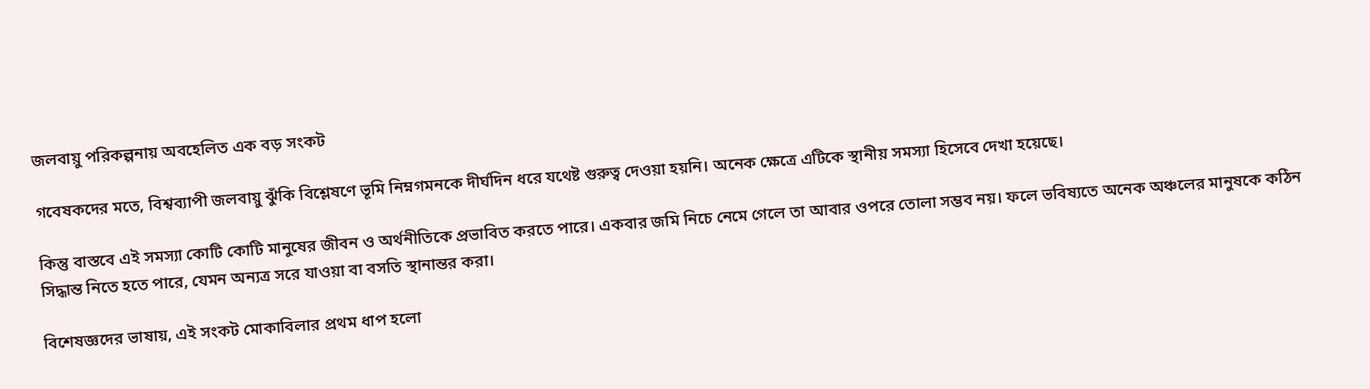জলবায়ু পরিকল্পনায় অবহেলিত এক বড় সংকট

গবেষকদের মতে, বিশ্বব্যাপী জলবায়ু ঝুঁকি বিশ্লেষণে ভূমি নিম্নগমনকে দীর্ঘদিন ধরে যথেষ্ট গুরুত্ব দেওয়া হয়নি। অনেক ক্ষেত্রে এটিকে স্থানীয় সমস্যা হিসেবে দেখা হয়েছে।

কিন্তু বাস্তবে এই সমস্যা কোটি কোটি মানুষের জীবন ও অর্থনীতিকে প্রভাবিত করতে পারে। একবার জমি নিচে নেমে গেলে তা আবার ওপরে তোলা সম্ভব নয়। ফলে ভবিষ্যতে অনেক অঞ্চলের মানুষকে কঠিন সিদ্ধান্ত নিতে হতে পারে, যেমন অন্যত্র সরে যাওয়া বা বসতি স্থানান্তর করা।

বিশেষজ্ঞদের ভাষায়, এই সংকট মোকাবিলার প্রথম ধাপ হলো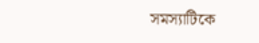সমস্যাটিকে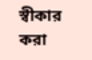স্বীকার করা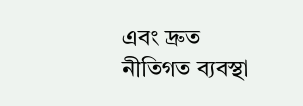এবং দ্রুত নীতিগত ব্যবস্থা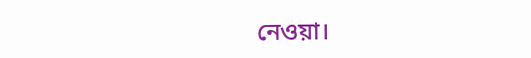নেওয়া।